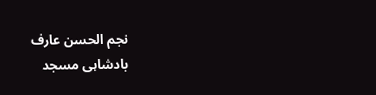نجم الحسن عارف
بادشاہی مسجد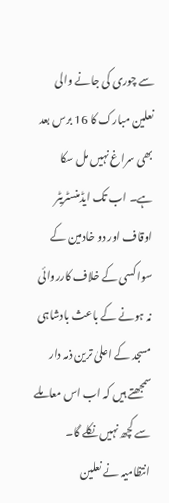سے چوری کی جانے والی نعلین مبارک کا 16 برس بعد بھی سراغ نہیں مل سکا ہے۔ اب تک ایڈمنسٹریٹر اوقاف اور دو خادمین کے سوا کسی کے خلاف کارروائی نہ ہونے کے باعث بادشاہی مسجد کے اعلیٰ ترین ذمہ دار سمجھتے ہیں کہ اب اس معاملے سے کچھ نہیں نکلے گا۔ انتظامیہ نے نعلین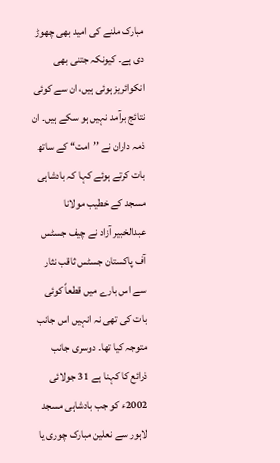مبارک ملنے کی امید بھی چھوڑ دی ہے۔ کیونکہ جتنی بھی انکوائریز ہوئی ہیں، ان سے کوئی نتائج برآمد نہیں ہو سکے ہیں۔ ان ذمہ داران نے ’’امت‘‘ کے ساتھ بات کرتے ہوئے کہا کہ بادشاہی مسجد کے خطیب مولانا عبدالخبیر آزاد نے چیف جسٹس آف پاکستان جسٹس ثاقب نثار سے اس بارے میں قطعاً کوئی بات کی تھی نہ انہیں اس جانب متوجہ کیا تھا۔ دوسری جانب ذرائع کا کہنا ہے 31 جولائی 2002ء کو جب بادشاہی مسجد لاہور سے نعلین مبارک چوری یا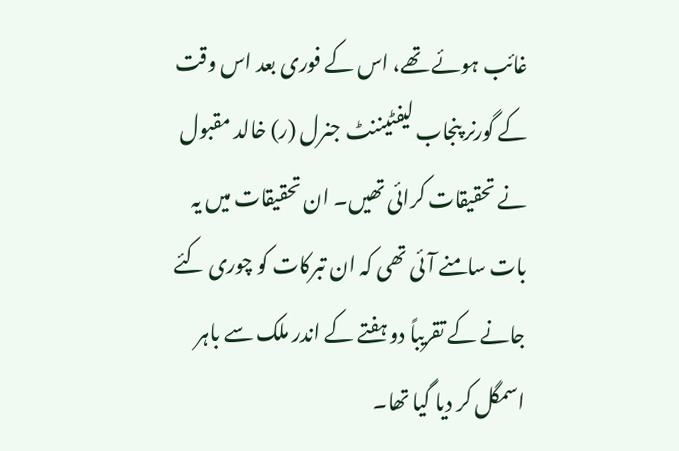غائب ہوئے تھے، اس کے فوری بعد اس وقت کے گورنر پنجاب لیفٹیننٹ جنرل (ر) خالد مقبول نے تحقیقات کرائی تھیں۔ ان تحقیقات میں یہ بات سامنے آئی تھی کہ ان تبرکات کو چوری کئے جانے کے تقریباً دو ہفتے کے اندر ملک سے باہر اسمگل کر دیا گیا تھا۔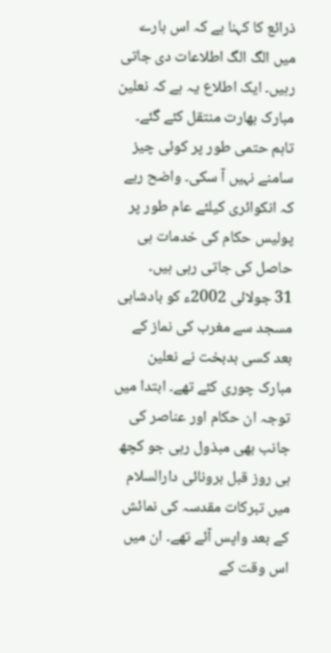ذرائع کا کہنا ہے کہ اس بارے میں الگ الگ اطلاعات دی جاتی رہیں۔ ایک اطلاع یہ ہے کہ نعلین مبارک بھارت منتقل کئے گئے۔ تاہم حتمی طور پر کوئی چیز سامنے نہیں آ سکی۔ واضح رہے کہ انکوائری کیلئے عام طور پر پولیس حکام کی خدمات ہی حاصل کی جاتی رہی ہیں۔
31 جولائی 2002ء کو بادشاہی مسجد سے مغرب کی نماز کے بعد کسی بدبخت نے نعلین مبارک چوری کئے تھے۔ ابتدا میں توجہ ان حکام اور عناصر کی جانب بھی مبذول رہی جو کچھ ہی روز قبل برونائی دارالسلام میں تبرکات مقدسہ کی نمائش کے بعد واپس آئے تھے۔ ان میں اس وقت کے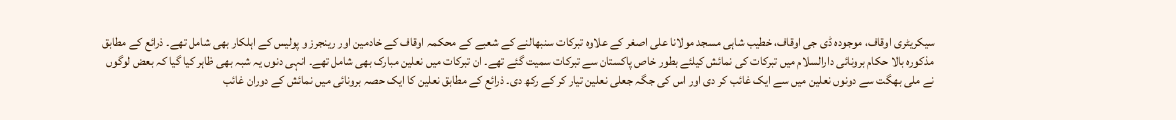سیکریٹری اوقاف، موجودہ ڈی جی اوقاف، خطیب شاہی مسجد مولانا علی اصغر کے علاوہ تبرکات سنبھالنے کے شعبے کے محکمہ اوقاف کے خادمین اور رینجرز و پولیس کے اہلکار بھی شامل تھے۔ ذرائع کے مطابق مذکورہ بالا حکام برونائی دارالسلام میں تبرکات کی نمائش کیلئے بطور خاص پاکستان سے تبرکات سمیت گئے تھے۔ ان تبرکات میں نعلین مبارک بھی شامل تھے۔ انہی دنوں یہ شبہ بھی ظاہر کیا گیا کہ بعض لوگوں نے ملی بھگت سے دونوں نعلین میں سے ایک غائب کر دی اور اس کی جگہ جعلی نعلین تیار کر کے رکھ دی۔ ذرائع کے مطابق نعلین کا ایک حصہ برونائی میں نمائش کے دوران غائب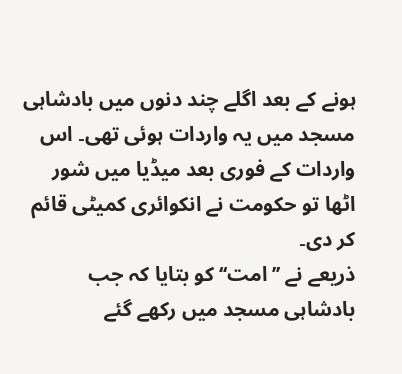ہونے کے بعد اگلے چند دنوں میں بادشاہی مسجد میں یہ واردات ہوئی تھی۔ اس واردات کے فوری بعد میڈیا میں شور اٹھا تو حکومت نے انکوائری کمیٹی قائم کر دی۔
ذریعے نے ’’امت‘‘ کو بتایا کہ جب بادشاہی مسجد میں رکھے گئے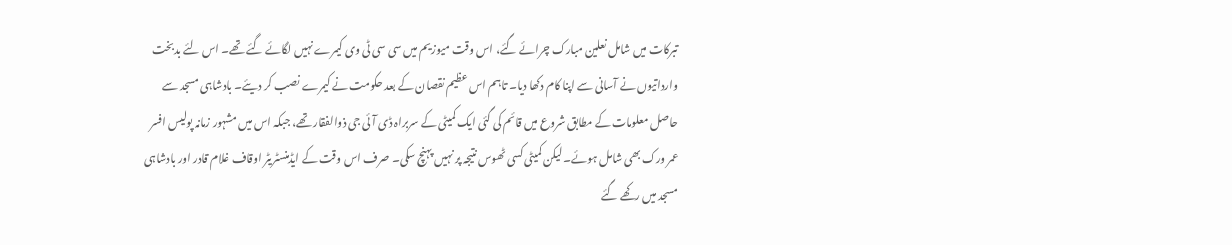تبرکات میں شامل نعلین مبارک چرائے گئے، اس وقت میوزیم میں سی سی ٹی وی کیمرے نہیں لگائے گئے تھے۔ اس لئے بدبخت وارداتیوں نے آسانی سے اپنا کام دکھا دیا۔ تاہم اس عظیم نقصان کے بعد حکومت نے کیمرے نصب کر دیئے۔ بادشاہی مسجد سے حاصل معلومات کے مطابق شروع میں قائم کی گئی ایک کمیٹی کے سربراہ ڈی آئی جی ذوالفقار تھے، جبکہ اس میں مشہور زمانہ پولیس افسر عمر ورک بھی شامل ہوئے۔ لیکن کمیٹی کسی ٹھوس نتیجہ پر نہیں پہنچ سکی۔ صرف اس وقت کے ایڈمنسٹریٹر اوقاف غلام قادر اور بادشاہی مسجد میں رکھے گئے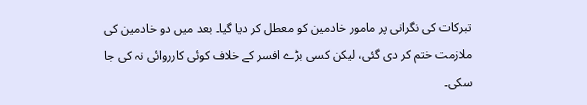تبرکات کی نگرانی پر مامور خادمین کو معطل کر دیا گیا۔ بعد میں دو خادمین کی ملازمت ختم کر دی گئی، لیکن کسی بڑے افسر کے خلاف کوئی کارروائی نہ کی جا سکی۔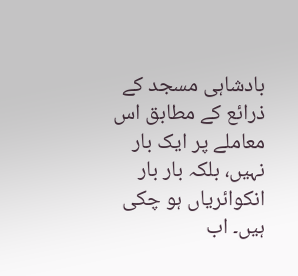بادشاہی مسجد کے ذرائع کے مطابق اس معاملے پر ایک بار نہیں، بلکہ بار بار انکوائریاں ہو چکی ہیں۔ اب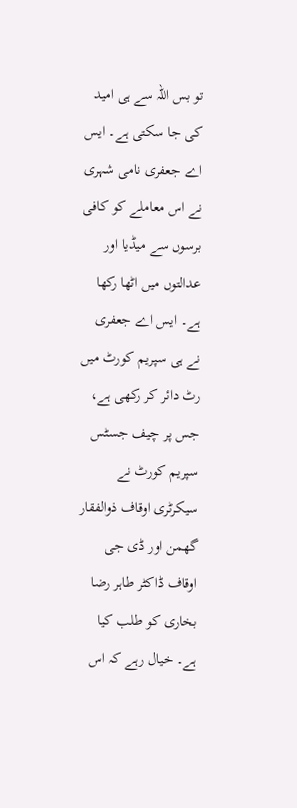تو بس اللہ سے ہی امید کی جا سکتی ہے۔ ایس اے جعفری نامی شہری نے اس معاملے کو کافی برسوں سے میڈیا اور عدالتوں میں اٹھا رکھا ہے۔ ایس اے جعفری نے ہی سپریم کورٹ میں رٹ دائر کر رکھی ہے، جس پر چیف جسٹس سپریم کورٹ نے سیکرٹری اوقاف ذوالفقار گھمن اور ڈی جی اوقاف ڈاکٹر طاہر رضا بخاری کو طلب کیا ہے۔ خیال رہے کہ اس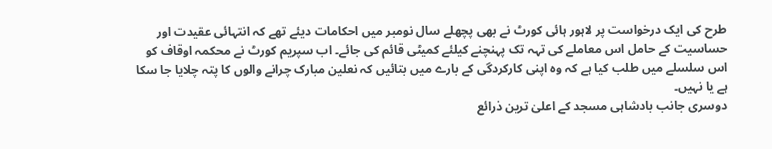طرح کی ایک درخواست پر لاہور ہائی کورٹ نے بھی پچھلے سال نومبر میں احکامات دیئے تھے کہ انتہائی عقیدت اور حساسیت کے حامل اس معاملے کی تہہ تک پہنچنے کیلئے کمیٹی قائم کی جائے۔ اب سپریم کورٹ نے محکمہ اوقاف کو اس سلسلے میں طلب کیا ہے کہ وہ اپنی کارکردگی کے بارے میں بتائیں کہ نعلین مبارک چرانے والوں کا پتہ چلایا جا سکا ہے یا نہیں۔
دوسری جانب بادشاہی مسجد کے اعلیٰ ترین ذرائع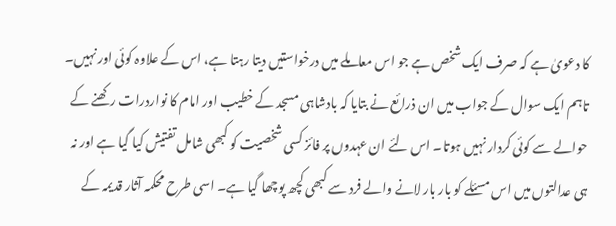کا دعویٰ ہے کہ صرف ایک شخص ہے جو اس معاملے میں درخواستیں دیتا رہتا ہے، اس کے علاوہ کوئی اور نہیں۔ تاہم ایک سوال کے جواب میں ان ذرائع نے بتایا کہ بادشاہی مسجد کے خطیب اور امام کا نواردرات رکھنے کے حوالے سے کوئی کردار نہیں ہوتا۔ اس لئے ان عہدوں پر فائز کسی شخصیت کو کبھی شامل تفتیش کیا گیا ہے اور نہ ہی عدالتوں میں اس مسئلے کو بار بار لانے والے فرد سے کبھی کچھ پوچھا گیا ہے۔ اسی طرح محکمہ آثار قدیمہ کے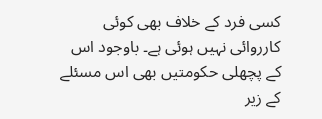کسی فرد کے خلاف بھی کوئی کارروائی نہیں ہوئی ہے۔ باوجود اس کے پچھلی حکومتیں بھی اس مسئلے کے زیر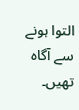التوا ہونے سے آگاہ تھیں۔